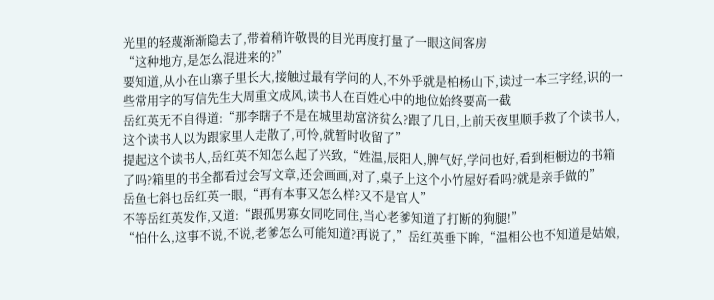光里的轻蔑渐渐隐去了,带着稍许敬畏的目光再度打量了一眼这间客房
“这种地方,是怎么混进来的?”
要知道,从小在山寨子里长大,接触过最有学问的人,不外乎就是柏杨山下,读过一本三字经,识的一些常用字的写信先生大周重文成风,读书人在百姓心中的地位始终要高一截
岳红英无不自得道:“那李瞎子不是在城里劫富济贫么?跟了几日,上前天夜里顺手救了个读书人,这个读书人以为跟家里人走散了,可怜,就暂时收留了”
提起这个读书人,岳红英不知怎么起了兴致,“姓温,辰阳人,脾气好,学问也好,看到柜橱边的书箱了吗?箱里的书全都看过会写文章,还会画画,对了,桌子上这个小竹屋好看吗?就是亲手做的”
岳鱼七斜乜岳红英一眼,“再有本事又怎么样?又不是官人”
不等岳红英发作,又道:“跟孤男寡女同吃同住,当心老爹知道了打断的狗腿!”
“怕什么,这事不说,不说,老爹怎么可能知道?再说了,”岳红英垂下眸,“温相公也不知道是姑娘,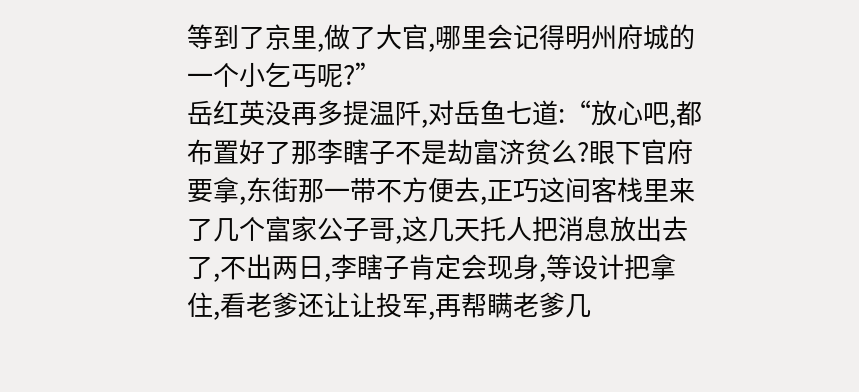等到了京里,做了大官,哪里会记得明州府城的一个小乞丐呢?”
岳红英没再多提温阡,对岳鱼七道:“放心吧,都布置好了那李瞎子不是劫富济贫么?眼下官府要拿,东街那一带不方便去,正巧这间客栈里来了几个富家公子哥,这几天托人把消息放出去了,不出两日,李瞎子肯定会现身,等设计把拿住,看老爹还让让投军,再帮瞒老爹几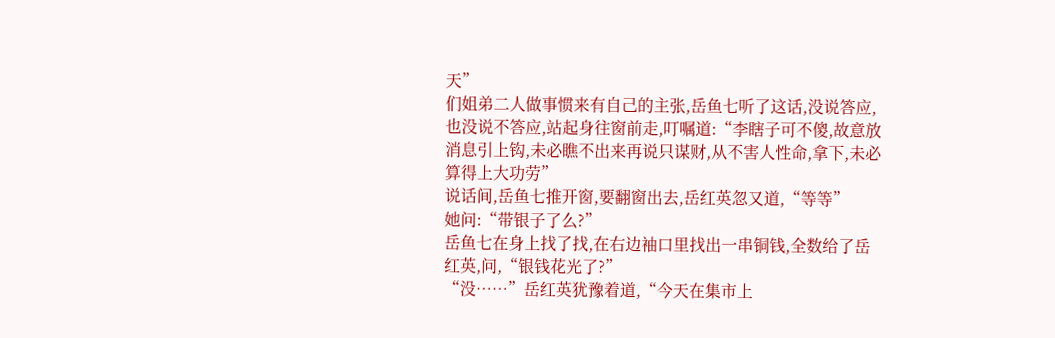天”
们姐弟二人做事惯来有自己的主张,岳鱼七听了这话,没说答应,也没说不答应,站起身往窗前走,叮嘱道:“李瞎子可不傻,故意放消息引上钩,未必瞧不出来再说只谋财,从不害人性命,拿下,未必算得上大功劳”
说话间,岳鱼七推开窗,要翻窗出去,岳红英忽又道,“等等”
她问:“带银子了么?”
岳鱼七在身上找了找,在右边袖口里找出一串铜钱,全数给了岳红英,问,“银钱花光了?”
“没……”岳红英犹豫着道,“今天在集市上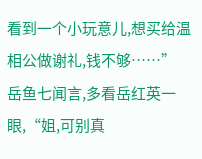看到一个小玩意儿,想买给温相公做谢礼,钱不够……”
岳鱼七闻言,多看岳红英一眼,“姐,可别真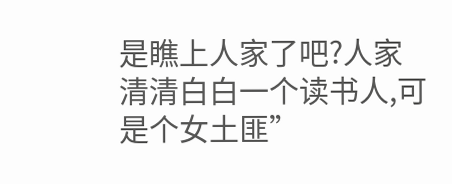是瞧上人家了吧?人家清清白白一个读书人,可是个女土匪”